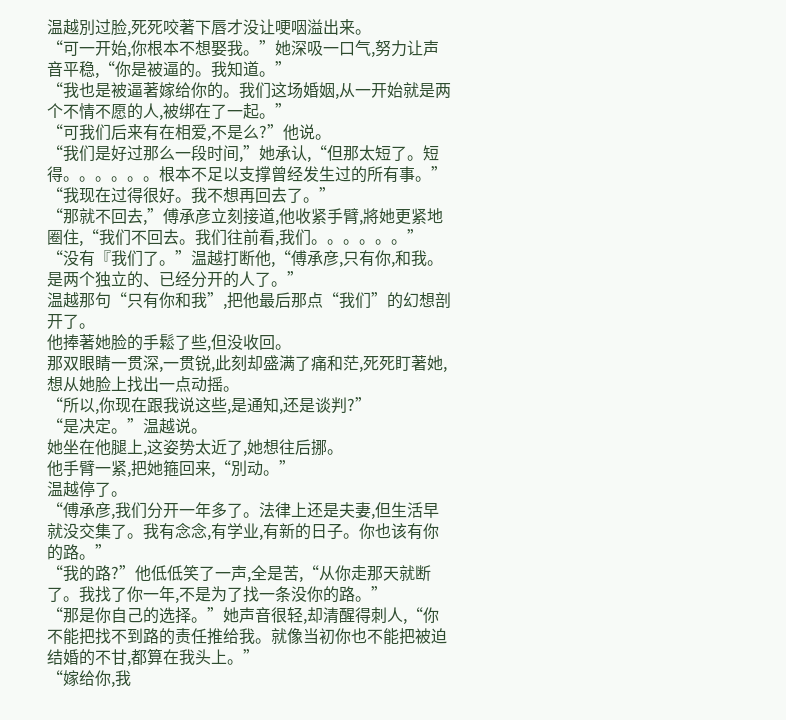温越別过脸,死死咬著下唇才没让哽咽溢出来。
“可一开始,你根本不想娶我。”她深吸一口气,努力让声音平稳,“你是被逼的。我知道。”
“我也是被逼著嫁给你的。我们这场婚姻,从一开始就是两个不情不愿的人,被绑在了一起。”
“可我们后来有在相爱,不是么?”他说。
“我们是好过那么一段时间,”她承认,“但那太短了。短得。。。。。。根本不足以支撑曾经发生过的所有事。”
“我现在过得很好。我不想再回去了。”
“那就不回去,”傅承彦立刻接道,他收紧手臂,將她更紧地圈住,“我们不回去。我们往前看,我们。。。。。。”
“没有『我们了。”温越打断他,“傅承彦,只有你,和我。是两个独立的、已经分开的人了。”
温越那句“只有你和我”,把他最后那点“我们”的幻想剖开了。
他捧著她脸的手鬆了些,但没收回。
那双眼睛一贯深,一贯锐,此刻却盛满了痛和茫,死死盯著她,想从她脸上找出一点动摇。
“所以,你现在跟我说这些,是通知,还是谈判?”
“是决定。”温越说。
她坐在他腿上,这姿势太近了,她想往后挪。
他手臂一紧,把她箍回来,“別动。”
温越停了。
“傅承彦,我们分开一年多了。法律上还是夫妻,但生活早就没交集了。我有念念,有学业,有新的日子。你也该有你的路。”
“我的路?”他低低笑了一声,全是苦,“从你走那天就断了。我找了你一年,不是为了找一条没你的路。”
“那是你自己的选择。”她声音很轻,却清醒得刺人,“你不能把找不到路的责任推给我。就像当初你也不能把被迫结婚的不甘,都算在我头上。”
“嫁给你,我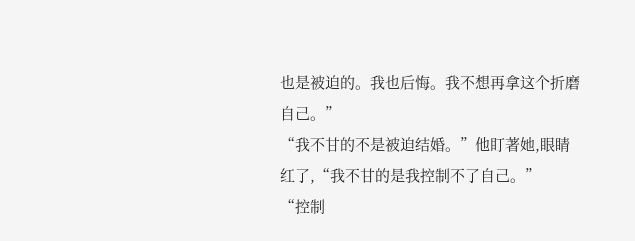也是被迫的。我也后悔。我不想再拿这个折磨自己。”
“我不甘的不是被迫结婚。”他盯著她,眼睛红了,“我不甘的是我控制不了自己。”
“控制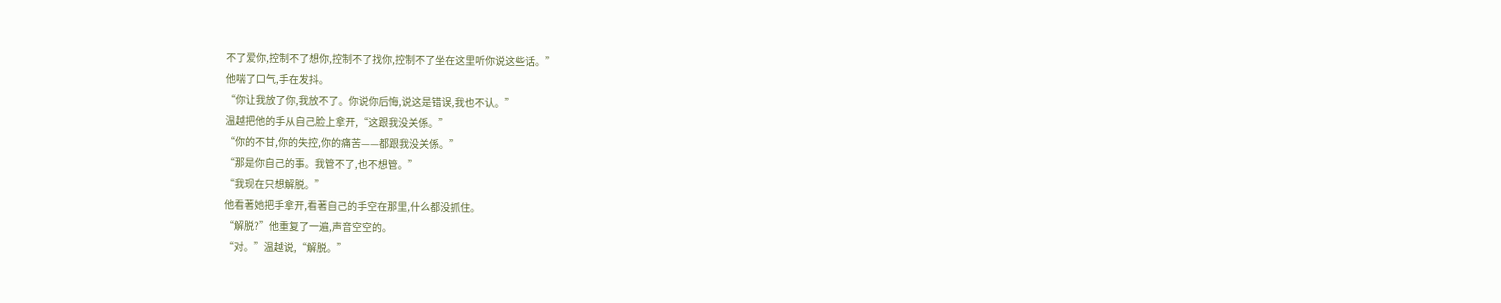不了爱你,控制不了想你,控制不了找你,控制不了坐在这里听你说这些话。”
他喘了口气,手在发抖。
“你让我放了你,我放不了。你说你后悔,说这是错误,我也不认。”
温越把他的手从自己脸上拿开,“这跟我没关係。”
“你的不甘,你的失控,你的痛苦——都跟我没关係。”
“那是你自己的事。我管不了,也不想管。”
“我现在只想解脱。”
他看著她把手拿开,看著自己的手空在那里,什么都没抓住。
“解脱?”他重复了一遍,声音空空的。
“对。”温越说,“解脱。”